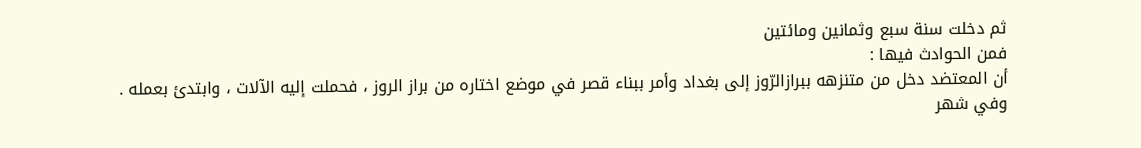ثم دخلت سنة سبع وثمانين ومائتين
فمن الحوادث فيها :
أن المعتضد دخل من متنزهه ببرازالرّوز إلى بغداد وأمر ببناء قصر في موضع اختاره من براز الروز ، فحملت إليه الآلات ، وابتدئ بعمله .
وفي شهر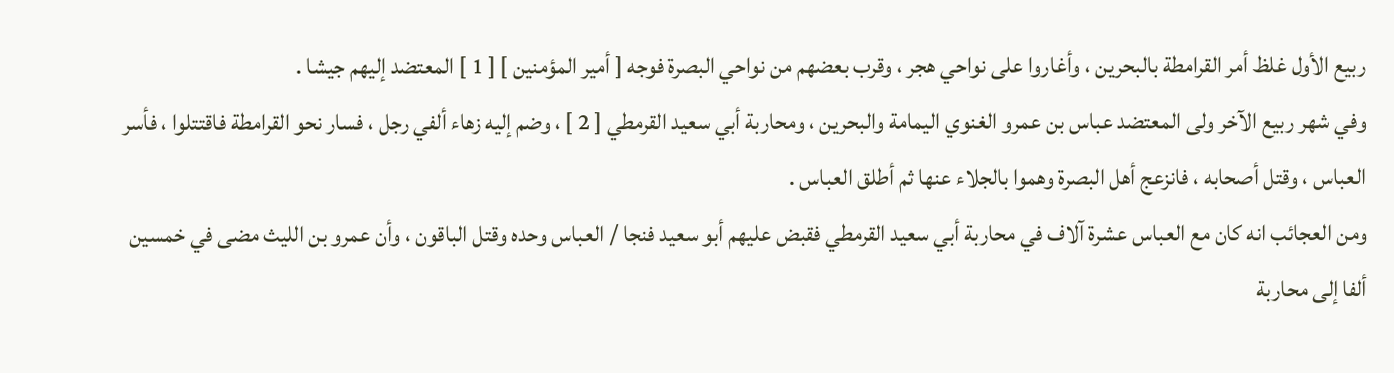ربيع الأول غلظ أمر القرامطة بالبحرين ، وأغاروا على نواحي هجر ، وقرب بعضهم من نواحي البصرة فوجه [ أمير المؤمنين ] [ 1 ] المعتضد إليهم جيشا .
وفي شهر ربيع الآخر ولى المعتضد عباس بن عمرو الغنوي اليمامة والبحرين ، ومحاربة أبي سعيد القرمطي [ 2 ] ، وضم إليه زهاء ألفي رجل ، فسار نحو القرامطة فاقتتلوا ، فأسر العباس ، وقتل أصحابه ، فانزعج أهل البصرة وهموا بالجلاء عنها ثم أطلق العباس .
ومن العجائب انه كان مع العباس عشرة آلاف في محاربة أبي سعيد القرمطي فقبض عليهم أبو سعيد فنجا / العباس وحده وقتل الباقون ، وأن عمرو بن الليث مضى في خمسين ألفا إلى محاربة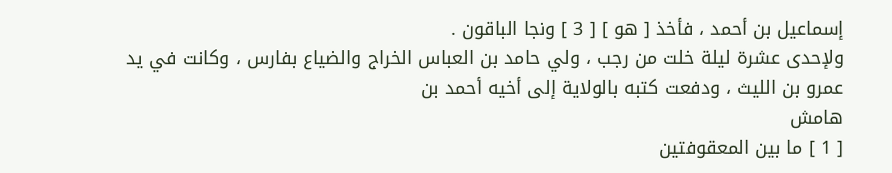إسماعيل بن أحمد ، فأخذ [ هو ] [ 3 ] ونجا الباقون .
ولإحدى عشرة ليلة خلت من رجب ، ولي حامد بن العباس الخراج والضياع بفارس ، وكانت في يد عمرو بن الليث ، ودفعت كتبه بالولاية إلى أخيه أحمد بن
هامش
[ 1 ] ما بين المعقوفتين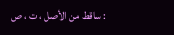: ساقط من الأصل ، ت ، ص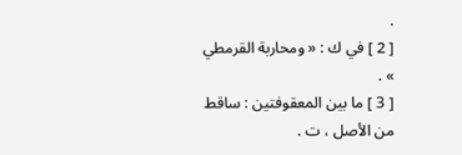.
[ 2 ] في ك : « ومحاربة القرمطي » .
[ 3 ] ما بين المعقوفتين : ساقط من الأصل ، ت .